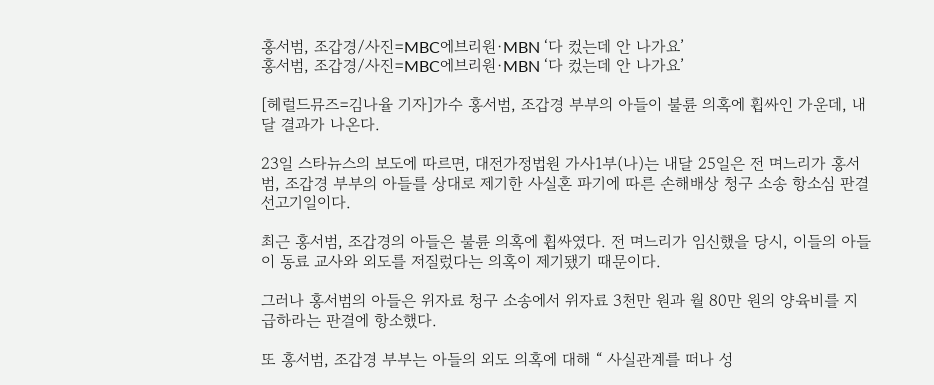홍서범, 조갑경/사진=MBC에브리원·MBN ‘다 컸는데 안 나가요’
홍서범, 조갑경/사진=MBC에브리원·MBN ‘다 컸는데 안 나가요’

[헤럴드뮤즈=김나율 기자]가수 홍서범, 조갑경 부부의 아들이 불륜 의혹에 휩싸인 가운데, 내달 결과가 나온다.

23일 스타뉴스의 보도에 따르면, 대전가정법원 가사1부(나)는 내달 25일은 전 며느리가 홍서범, 조갑경 부부의 아들를 상대로 제기한 사실혼 파기에 따른 손해배상 청구 소송 항소심 판결선고기일이다.

최근 홍서범, 조갑경의 아들은 불륜 의혹에 휩싸였다. 전 며느리가 임신했을 당시, 이들의 아들이 동료 교사와 외도를 저질렀다는 의혹이 제기됐기 때문이다.

그러나 홍서범의 아들은 위자료 청구 소송에서 위자료 3천만 원과 월 80만 원의 양육비를 지급하라는 판결에 항소했다.

또 홍서범, 조갑경 부부는 아들의 외도 의혹에 대해 “ 사실관계를 떠나 성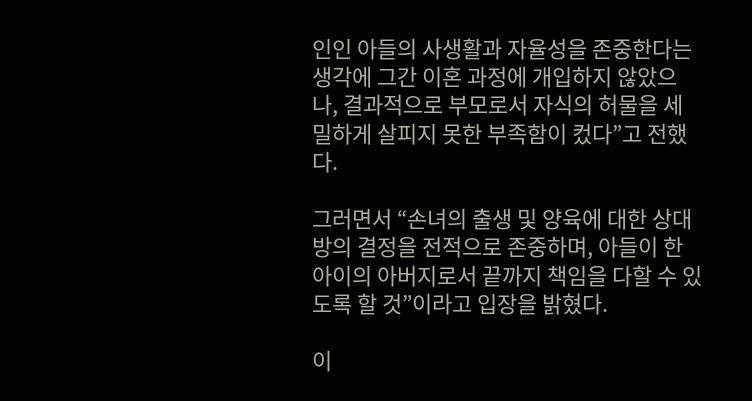인인 아들의 사생활과 자율성을 존중한다는 생각에 그간 이혼 과정에 개입하지 않았으나, 결과적으로 부모로서 자식의 허물을 세밀하게 살피지 못한 부족함이 컸다”고 전했다.

그러면서 “손녀의 출생 및 양육에 대한 상대방의 결정을 전적으로 존중하며, 아들이 한 아이의 아버지로서 끝까지 책임을 다할 수 있도록 할 것”이라고 입장을 밝혔다.

이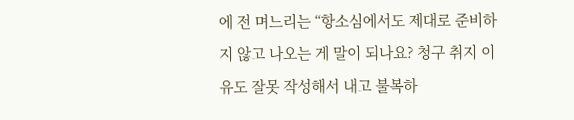에 전 며느리는 “항소심에서도 제대로 준비하지 않고 나오는 게 말이 되나요? 청구 취지 이유도 잘못 작성해서 내고 불복하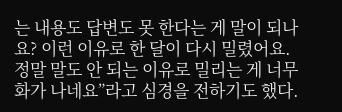는 내용도 답변도 못 한다는 게 말이 되나요? 이런 이유로 한 달이 다시 밀렸어요. 정말 말도 안 되는 이유로 밀리는 게 너무 화가 나네요”라고 심경을 전하기도 했다.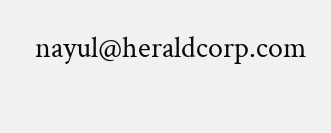nayul@heraldcorp.com